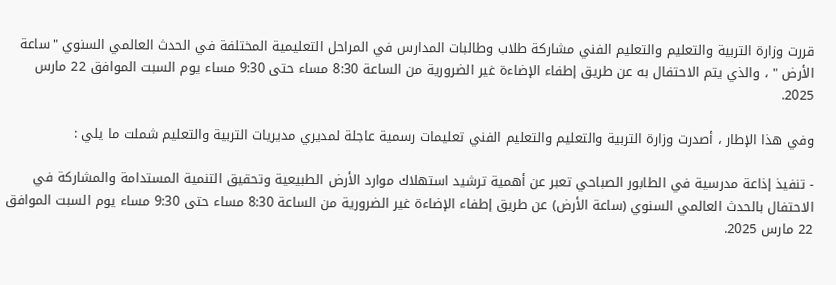قررت وزارة التربية والتعليم والتعليم الفني مشاركة طلاب وطالبات المدارس في المراحل التعليمية المختلفة في الحدث العالمي السنوي "ساعة الأرض " ، والذي يتم الاحتفال به عن طريق إطفاء الإضاءة غير الضرورية من الساعة 8:30 مساء حتى 9:30 مساء يوم السبت الموافق 22 مارس 2025.

وفي هذا الإطار ، أصدرت وزارة التربية والتعليم والتعليم الفني تعليمات رسمية عاجلة لمديري مديريات التربية والتعليم شملت ما يلي :

- تنفيذ إذاعة مدرسية في الطابور الصباحي تعبر عن أهمية ترشيد استهلاك موارد الأرض الطبيعية وتحقيق التنمية المستدامة والمشاركة في الاحتفال بالحدث العالمي السنوي (ساعة الأرض) عن طريق إطفاء الإضاءة غير الضرورية من الساعة 8:30 مساء حتى 9:30 مساء يوم السبت الموافق 22 مارس 2025.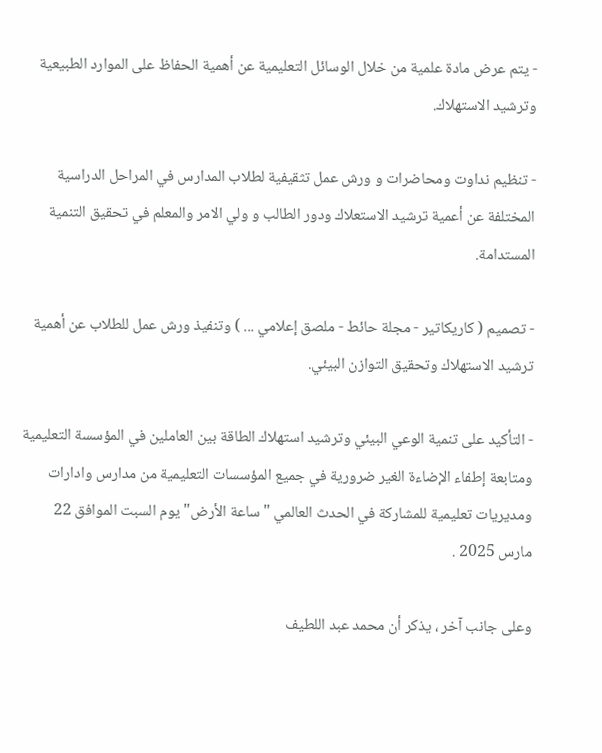- يتم عرض مادة علمية من خلال الوسائل التعليمية عن أهمية الحفاظ على الموارد الطبيعية وترشيد الاستهلاك.

- تنظيم نداوت ومحاضرات و ورش عمل تثقيفية لطلاب المدارس في المراحل الدراسية المختلفة عن أعمية ترشيد الاستعلاك ودور الطالب و ولي الامر والمعلم في تحقيق التنمية المستدامة.

- تصميم ( كاريكاتير - مجلة حائط - ملصق إعلامي ... ) وتنفيذ ورش عمل للطلاب عن أهمية ترشيد الاستهلاك وتحقيق التوازن البيئي.

- التأكيد على تنمية الوعي البيئي وترشيد استهلاك الطاقة بين العاملين في المؤسسة التعليمية ومتابعة إطفاء الإضاءة الغير ضرورية في جميع المؤسسات التعليمية من مدارس وادارات ومديريات تعليمية للمشاركة في الحدث العالمي "ساعة الأرض" يوم السبت الموافق 22 مارس 2025 .

وعلى جانب آخر ، يذكر أن محمد عبد اللطيف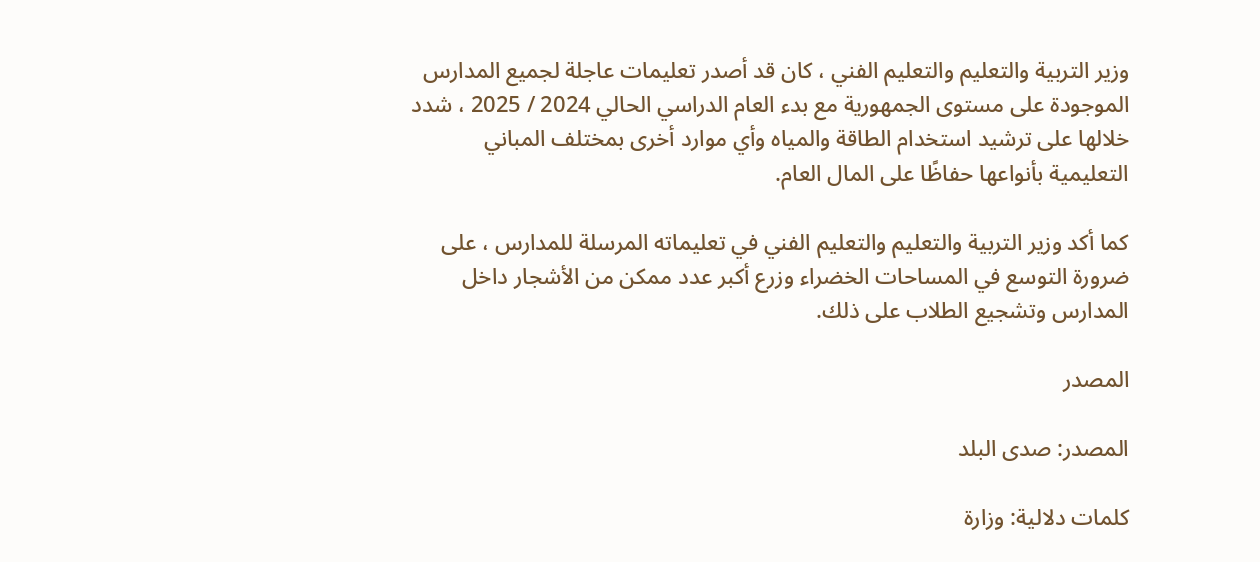وزير التربية والتعليم والتعليم الفني ، كان قد أصدر تعليمات عاجلة لجميع المدارس الموجودة على مستوى الجمهورية مع بدء العام الدراسي الحالي 2024 / 2025 ، شدد خلالها على ترشيد استخدام الطاقة والمياه وأي موارد أخرى بمختلف المباني التعليمية بأنواعها حفاظًا على المال العام.

كما أكد وزير التربية والتعليم والتعليم الفني في تعليماته المرسلة للمدارس ، على ضرورة التوسع في المساحات الخضراء وزرع أكبر عدد ممكن من الأشجار داخل المدارس وتشجيع الطلاب على ذلك.

المصدر

المصدر: صدى البلد

كلمات دلالية: وزارة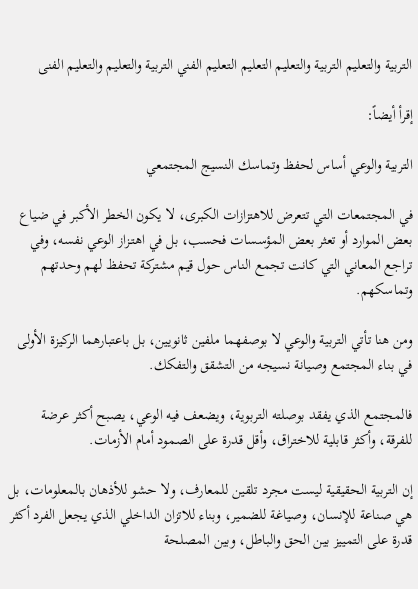التربية والتعليم التربية والتعليم التعليم التعليم الفني التربیة والتعلیم والتعلیم الفنی

إقرأ أيضاً:

التربية والوعي أساس لحفظ وتماسك النسيج المجتمعي

في المجتمعات التي تتعرض للاهتزازات الكبرى، لا يكون الخطر الأكبر في ضياع بعض الموارد أو تعثر بعض المؤسسات فحسب، بل في اهتـزاز الوعي نفسه، وفي تراجع المعاني التي كانت تجمع الناس حول قيم مشتركة تحفظ لهم وحدتهم وتماسكهم.

ومن هنا تأتي التربية والوعي لا بوصفهما ملفين ثانويين، بل باعتبارهما الركيزة الأولى في بناء المجتمع وصيانة نسيجه من التشقق والتفكك.

فالمجتمع الذي يفقد بوصلته التربوية، ويضعف فيه الوعي، يصبح أكثر عرضة للفرقة، وأكثر قابلية للاختراق، وأقل قدرة على الصمود أمام الأزمات.

إن التربية الحقيقية ليست مجرد تلقين للمعارف، ولا حشو للأذهان بالمعلومات، بل هي صناعة للإنسان، وصياغة للضمير، وبناء للاتزان الداخلي الذي يجعل الفرد أكثر قدرة على التمييز بين الحق والباطل، وبين المصلحة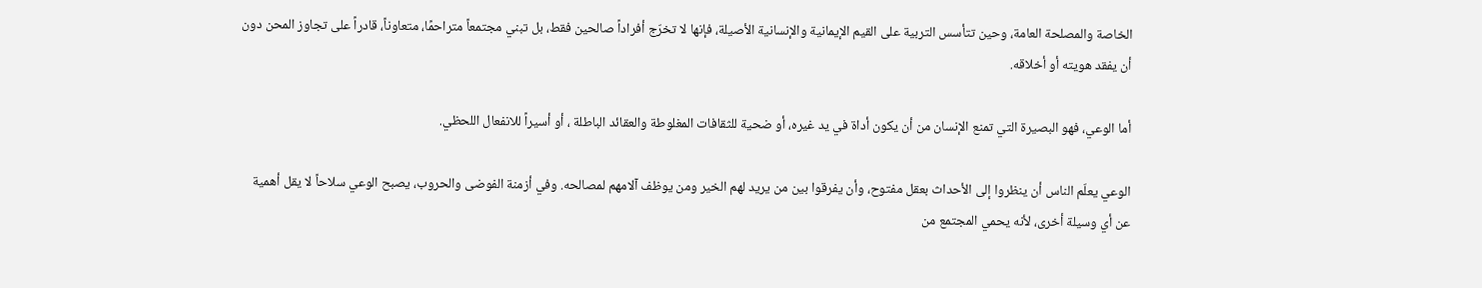الخاصة والمصلحة العامة، وحين تتأسس التربية على القيم الإيمانية والإنسانية الأصيلة، فإنها لا تخرّج أفراداً صالحين فقط، بل تبني مجتمعاً متراحمًا، متعاوناً، قادراً على تجاوز المحن دون أن يفقد هويته أو أخلاقه.

أما الوعي، فهو البصيرة التي تمنع الإنسان من أن يكون أداة في يد غيره، أو ضحية للثقافات المغلوطة والعقائد الباطلة ، أو أسيراً للانفعال اللحظي.

الوعي يعلّم الناس أن ينظروا إلى الأحداث بعقل مفتوح، وأن يفرقوا بين من يريد لهم الخير ومن يوظف آلامهم لمصالحه. وفي أزمنة الفوضى والحروب، يصبح الوعي سلاحاً لا يقل أهمية عن أي وسيلة أخرى، لأنه يحمي المجتمع من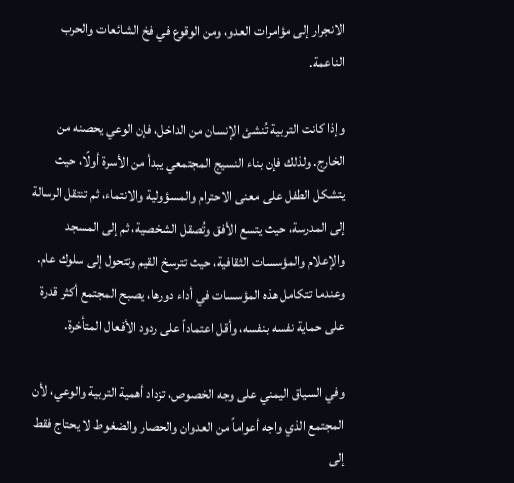الانجرار إلى مؤامرات العدو، ومن الوقوع في فخ الشائعات والحرب الناعمة.

وإذا كانت التربية تُنشئ الإنسان من الداخل، فإن الوعي يحصنه من الخارج. ولذلك فإن بناء النسيج المجتمعي يبدأ من الأسرة أولًا، حيث يتشكل الطفل على معنى الاحترام والمسؤولية والانتماء، ثم تنتقل الرسالة إلى المدرسة، حيث يتسع الأفق وتُصقل الشخصية، ثم إلى المسجد والإعلام والمؤسسات الثقافية، حيث تترسخ القيم وتتحول إلى سلوك عام. وعندما تتكامل هذه المؤسسات في أداء دورها، يصبح المجتمع أكثر قدرة على حماية نفسه بنفسه، وأقل اعتماداً على ردود الأفعال المتأخرة.

وفي السياق اليمني على وجه الخصوص، تزداد أهمية التربية والوعي، لأن المجتمع الذي واجه أعواماً من العدوان والحصار والضغوط لا يحتاج فقط إلى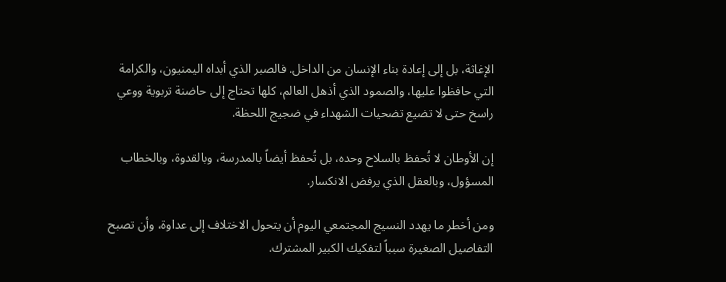الإغاثة، بل إلى إعادة بناء الإنسان من الداخل. فالصبر الذي أبداه اليمنيون، والكرامة التي حافظوا عليها، والصمود الذي أذهل العالم، كلها تحتاج إلى حاضنة تربوية ووعي راسخ حتى لا تضيع تضحيات الشهداء في ضجيج اللحظة.

إن الأوطان لا تُحفظ بالسلاح وحده، بل تُحفظ أيضاً بالمدرسة، وبالقدوة، وبالخطاب المسؤول، وبالعقل الذي يرفض الانكسار.

ومن أخطر ما يهدد النسيج المجتمعي اليوم أن يتحول الاختلاف إلى عداوة، وأن تصبح التفاصيل الصغيرة سبباً لتفكيك الكبير المشترك.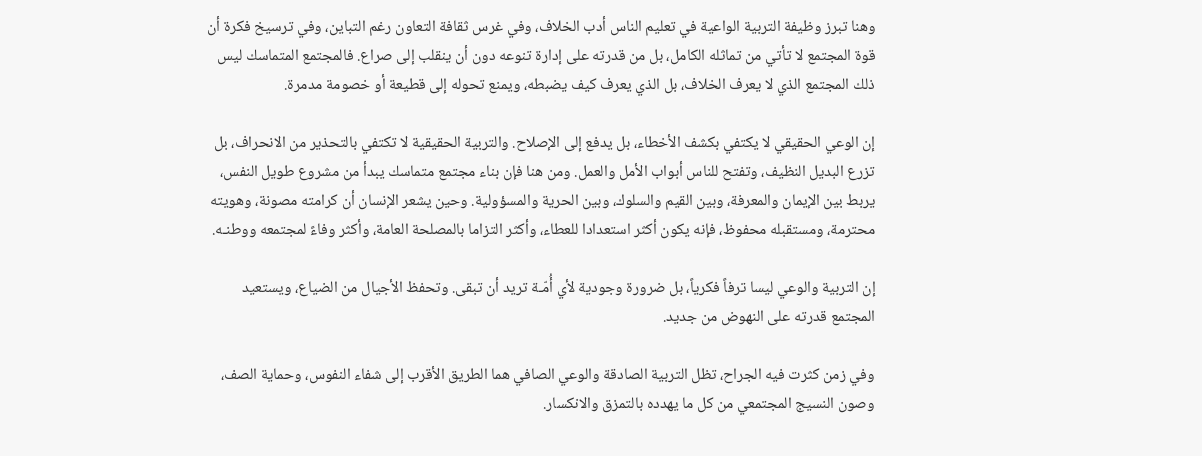وهنا تبرز وظيفة التربية الواعية في تعليم الناس أدب الخلاف، وفي غرس ثقافة التعاون رغم التباين، وفي ترسيخ فكرة أن قوة المجتمع لا تأتي من تماثله الكامل، بل من قدرته على إدارة تنوعه دون أن ينقلب إلى صراع. فالمجتمع المتماسك ليس ذلك المجتمع الذي لا يعرف الخلاف، بل الذي يعرف كيف يضبطه، ويمنع تحوله إلى قطيعة أو خصومة مدمرة.

إن الوعي الحقيقي لا يكتفي بكشف الأخطاء، بل يدفع إلى الإصلاح. والتربية الحقيقية لا تكتفي بالتحذير من الانحراف، بل تزرع البديل النظيف، وتفتح للناس أبواب الأمل والعمل. ومن هنا فإن بناء مجتمع متماسك يبدأ من مشروع طويل النفس، يربط بين الإيمان والمعرفة، وبين القيم والسلوك، وبين الحرية والمسؤولية. وحين يشعر الإنسان أن كرامته مصونة، وهويته محترمة، ومستقبله محفوظ، فإنه يكون أكثر استعدادا للعطاء، وأكثر التزاما بالمصلحة العامة، وأكثر وفاءً لمجتمعه ووطنـه.

إن التربية والوعي ليسا ترفاً فكرياً، بل ضرورة وجودية لأي أُمّـة تريد أن تبقى. وتحفظ الأجيال من الضياع، ويستعيد المجتمع قدرته على النهوض من جديد.

وفي زمن كثرت فيه الجراح، تظل التربية الصادقة والوعي الصافي هما الطريق الأقرب إلى شفاء النفوس، وحماية الصف، وصون النسيج المجتمعي من كل ما يهدده بالتمزق والانكسار.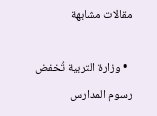مقالات مشابهة

  • وزارة التربية تُخفض رسوم المدارس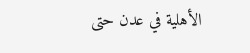الأهلية في عدن حتى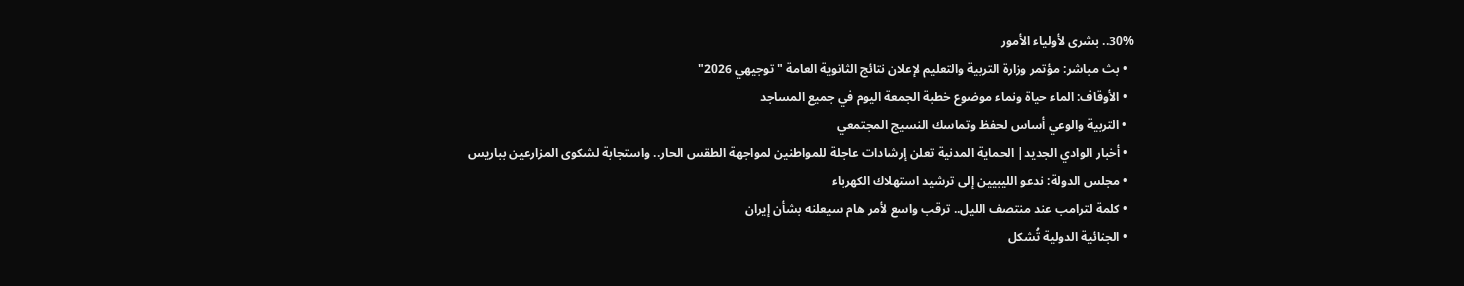30%.. بشرى لأولياء الأمور
  • بث مباشر: مؤتمر وزارة التربية والتعليم لإعلان نتائج الثانوية العامة "توجيهي 2026"
  • الأوقاف: الماء حياة ونماء موضوع خطبة الجمعة اليوم في جميع المساجد
  • التربية والوعي أساس لحفظ وتماسك النسيج المجتمعي
  • أخبار الوادي الجديد| الحماية المدنية تعلن إرشادات عاجلة للمواطنين لمواجهة الطقس الحار.. واستجابة لشكوى المزارعين بباريس
  • مجلس الدولة: ندعو الليبيين إلى ترشيد استهلاك الكهرباء
  • كلمة لترامب عند منتصف الليل.. ترقب واسع لأمر هام سيعلنه بشأن إيران
  • الجنائية الدولية تُشكل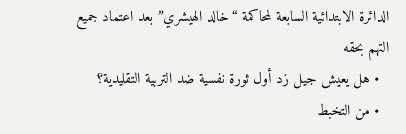الدائرة الابتدائية السابعة لمحاكمة “خالد الهيشري” بعد اعتماد جميع التهم بحقه
  • هل يعيش جيل زد أول ثورة نفسية ضد التربية التقليدية؟
  • من التخبط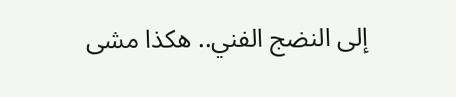إلى النضج الفني.. هكذا مشى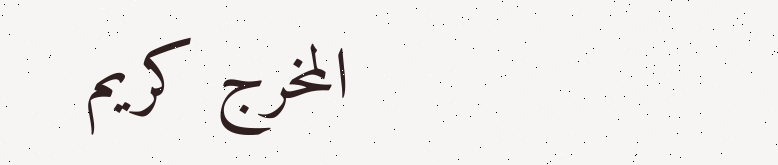المخرج كريم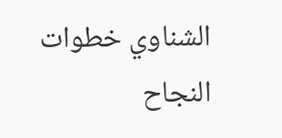الشناوي خطوات النجاح